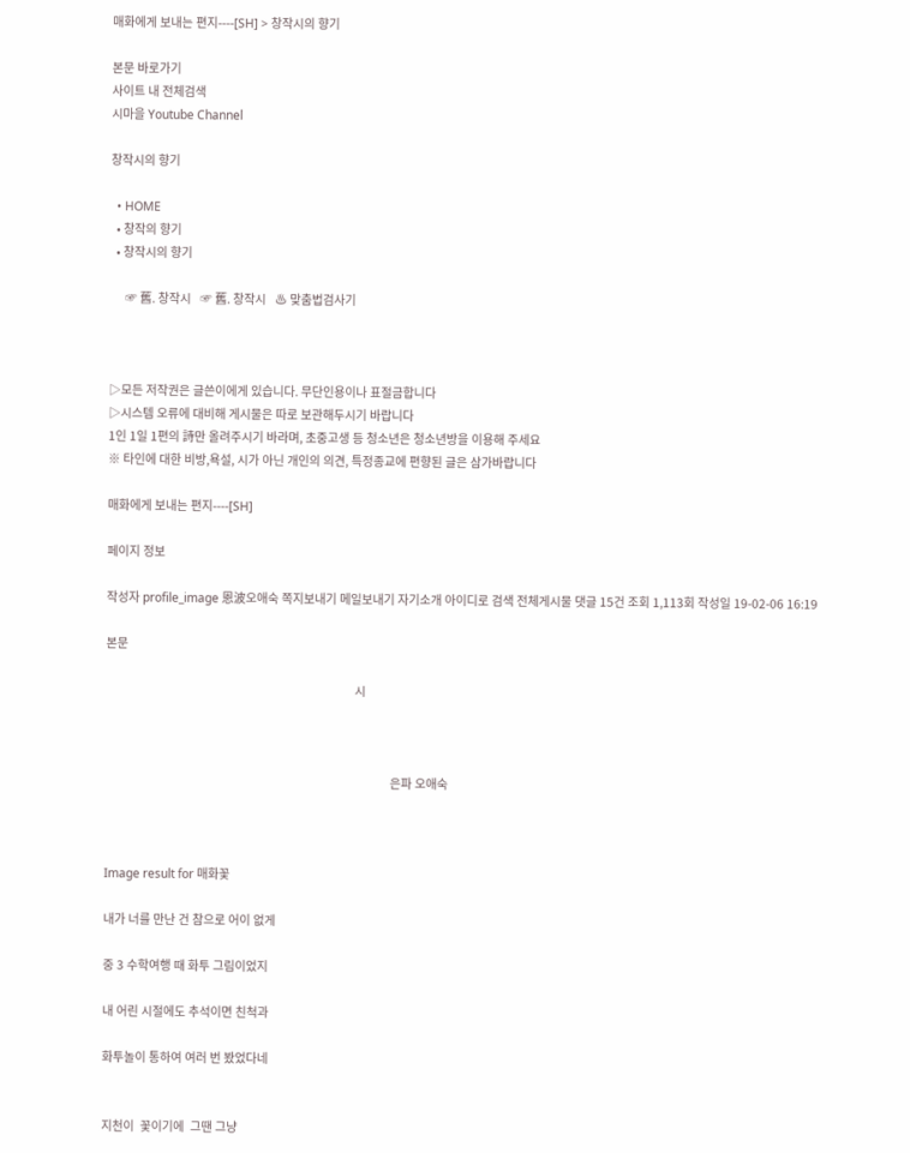매화에게 보내는 편지----[SH] > 창작시의 향기

본문 바로가기
사이트 내 전체검색
시마을 Youtube Channel

창작시의 향기

  • HOME
  • 창작의 향기
  • 창작시의 향기

     ☞ 舊. 창작시   ☞ 舊. 창작시   ♨ 맞춤법검사기



▷모든 저작권은 글쓴이에게 있습니다. 무단인용이나 표절금합니다
▷시스템 오류에 대비해 게시물은 따로 보관해두시기 바랍니다
1인 1일 1편의 詩만 올려주시기 바라며, 초중고생 등 청소년은 청소년방을 이용해 주세요
※ 타인에 대한 비방,욕설, 시가 아닌 개인의 의견, 특정종교에 편향된 글은 삼가바랍니다

매화에게 보내는 편지----[SH]

페이지 정보

작성자 profile_image 恩波오애숙 쪽지보내기 메일보내기 자기소개 아이디로 검색 전체게시물 댓글 15건 조회 1,113회 작성일 19-02-06 16:19

본문

                                                                                   시



                                                                                               은파 오애숙



Image result for 매화꽃

내가 너를 만난 건 참으로 어이 없게

중 3 수학여행 때 화투 그림이었지

내 어린 시절에도 추석이면 친척과

화투놀이 통하여 여러 번 봤었다네


지천이  꽃이기에  그땐 그냥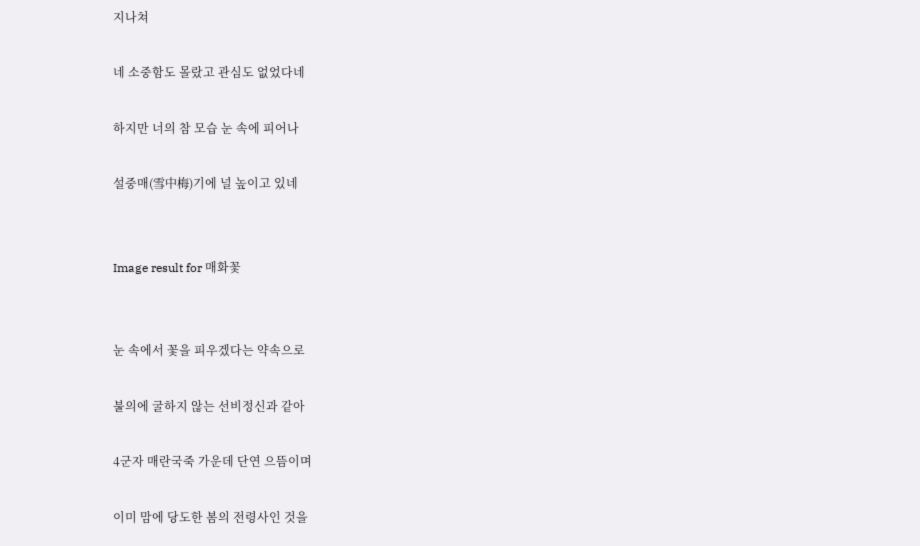지나쳐

네 소중함도 몰랐고 관심도 없었다네

하지만 너의 참 모습 눈 속에 피어나

설중매(雪中梅)기에 널 높이고 있네


Image result for 매화꽃


눈 속에서 꽃을 피우겠다는 약속으로

불의에 굴하지 않는 선비정신과 같아

4군자 매란국죽 가운데 단연 으뜸이며

이미 맘에 당도한 봄의 전령사인 것을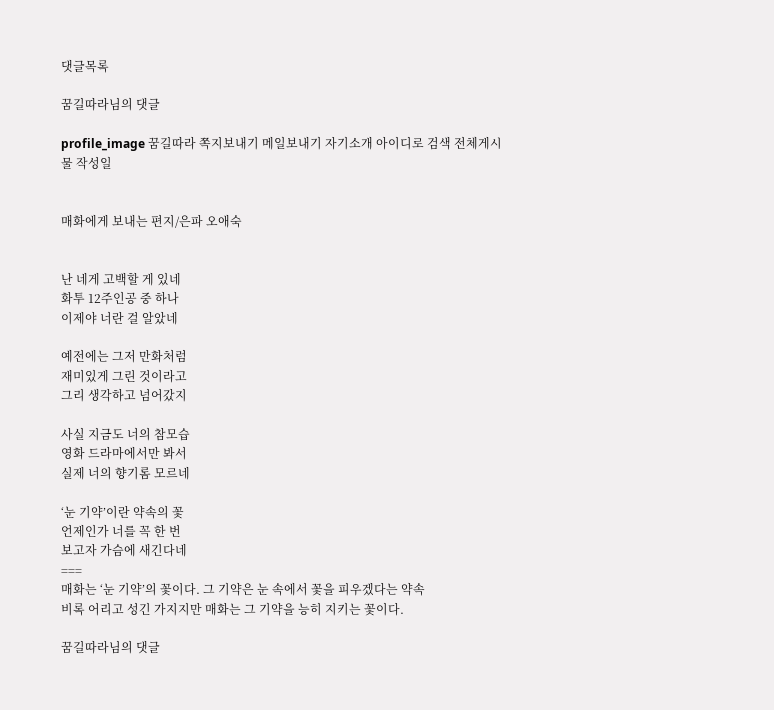댓글목록

꿈길따라님의 댓글

profile_image 꿈길따라 쪽지보내기 메일보내기 자기소개 아이디로 검색 전체게시물 작성일


매화에게 보내는 편지/은파 오애숙


난 네게 고백할 게 있네
화투 12주인공 중 하나
이제야 너란 걸 알았네

예전에는 그저 만화처럼
재미있게 그린 것이라고
그리 생각하고 넘어갔지

사실 지금도 너의 참모습
영화 드라마에서만 봐서
실제 너의 향기롬 모르네

‘눈 기약’이란 약속의 꽃
언제인가 너를 꼭 한 번
보고자 가슴에 새긴다네
===
매화는 ‘눈 기약’의 꽃이다. 그 기약은 눈 속에서 꽃을 피우겠다는 약속
비록 어리고 성긴 가지지만 매화는 그 기약을 능히 지키는 꽃이다.

꿈길따라님의 댓글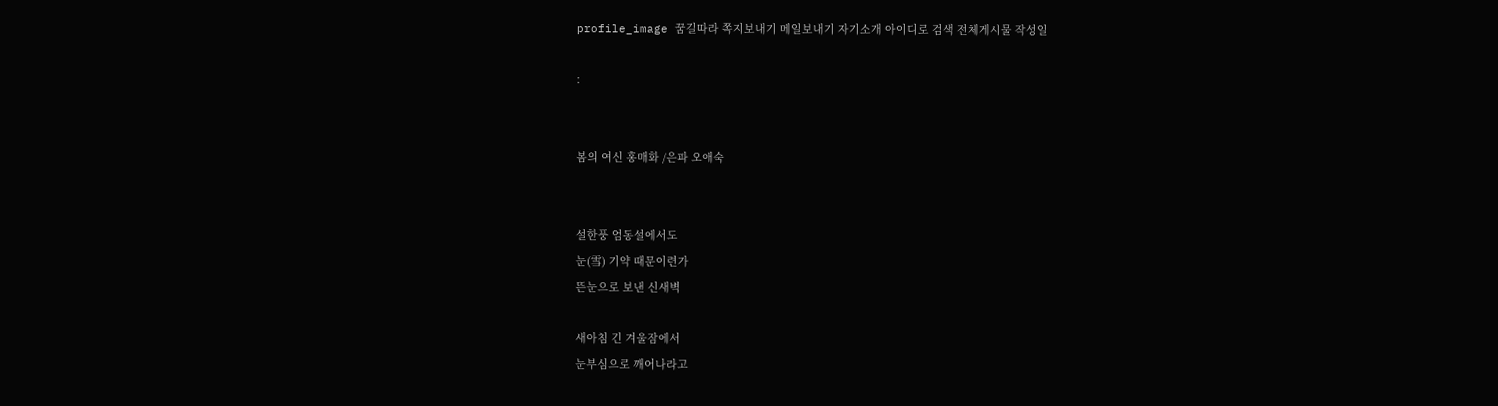profile_image 꿈길따라 쪽지보내기 메일보내기 자기소개 아이디로 검색 전체게시물 작성일

:


봄의 여신 홍매화 /은파 오애숙


설한풍 엄동설에서도
눈(雪) 기약 때문이련가
뜬눈으로 보낸 신새벽

새아침 긴 겨울잠에서
눈부심으로 깨어나라고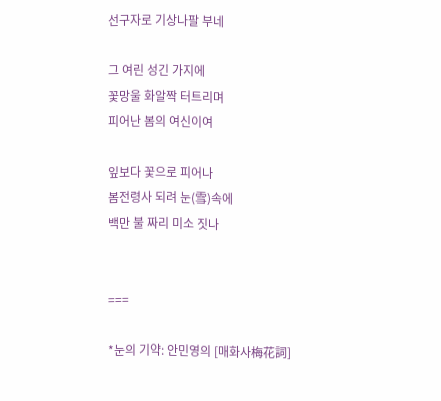선구자로 기상나팔 부네

그 여린 성긴 가지에
꽃망울 화알짝 터트리며
피어난 봄의 여신이여

잎보다 꽃으로 피어나
봄전령사 되려 눈(雪)속에
백만 불 짜리 미소 짓나


===

*눈의 기약: 안민영의 [매화사梅花詞]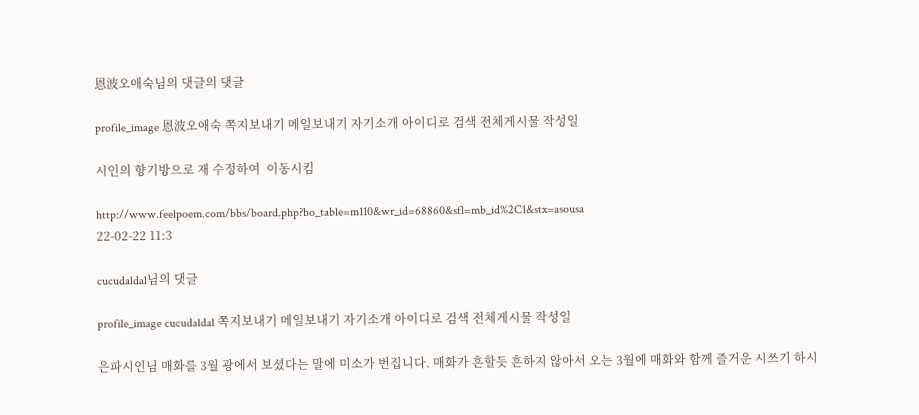恩波오애숙님의 댓글의 댓글

profile_image 恩波오애숙 쪽지보내기 메일보내기 자기소개 아이디로 검색 전체게시물 작성일

시인의 향기방으로 재 수정하여  이동시킴

http://www.feelpoem.com/bbs/board.php?bo_table=m110&wr_id=68860&sfl=mb_id%2C1&stx=asousa
22-02-22 11:3

cucudaldal님의 댓글

profile_image cucudaldal 쪽지보내기 메일보내기 자기소개 아이디로 검색 전체게시물 작성일

은파시인님 매화를 3월 광에서 보셨다는 말에 미소가 번집니다. 매화가 흔할듯 흔하지 않아서 오는 3월에 매화와 함께 즐거운 시쓰기 하시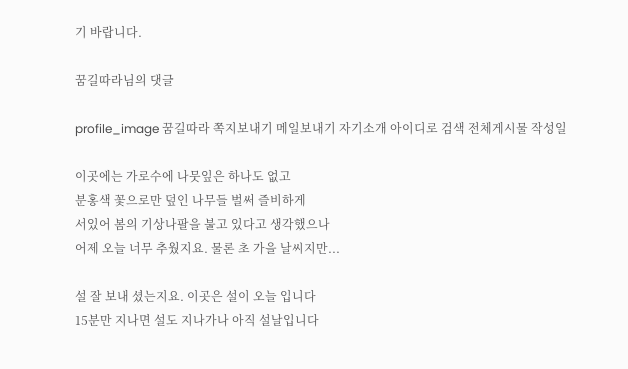기 바랍니다.

꿈길따라님의 댓글

profile_image 꿈길따라 쪽지보내기 메일보내기 자기소개 아이디로 검색 전체게시물 작성일

이곳에는 가로수에 나뭇잎은 하나도 없고
분홍색 꽃으로만 덮인 나무들 벌써 즐비하게
서있어 봄의 기상나팔을 불고 있다고 생각했으나
어제 오늘 너무 추웠지요. 물론 초 가을 날씨지만...

설 잘 보내 셨는지요. 이곳은 설이 오늘 입니다
15분만 지나면 설도 지나가나 아직 설날입니다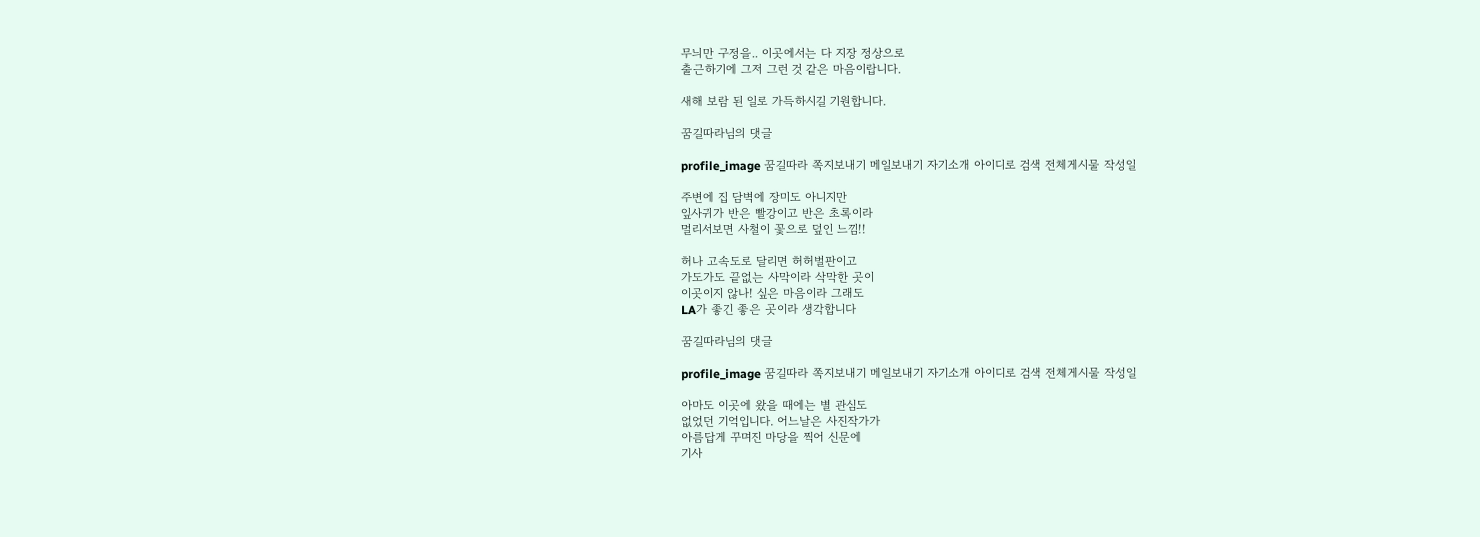무늬만 구정을.. 이곳에서는 다 지장 정상으로
출근하기에 그저 그런 것 같은 마음이랍니다.

새해 보람 된 일로 가득하시길 기원합니다.

꿈길따라님의 댓글

profile_image 꿈길따라 쪽지보내기 메일보내기 자기소개 아이디로 검색 전체게시물 작성일

주변에 집 담벽에 장미도 아니지만
잎사귀가 반은 빨강이고 반은 초록이라
멀리서보면 사철이 꽃으로 덮인 느낌!!

허나 고속도로 달리면 허허벌판이고
가도가도 끝없는 사막이라 삭막한 곳이
이곳이지 않나! 싶은 마음이라 그래도
LA가 좋긴 좋은 곳이라 생각합니다

꿈길따라님의 댓글

profile_image 꿈길따라 쪽지보내기 메일보내기 자기소개 아이디로 검색 전체게시물 작성일

아마도 이곳에 왔을 때에는 별 관심도
없었던 기억입니다. 어느날은 사진작가가
아름답게 꾸며진 마당을 찍어 신문에
기사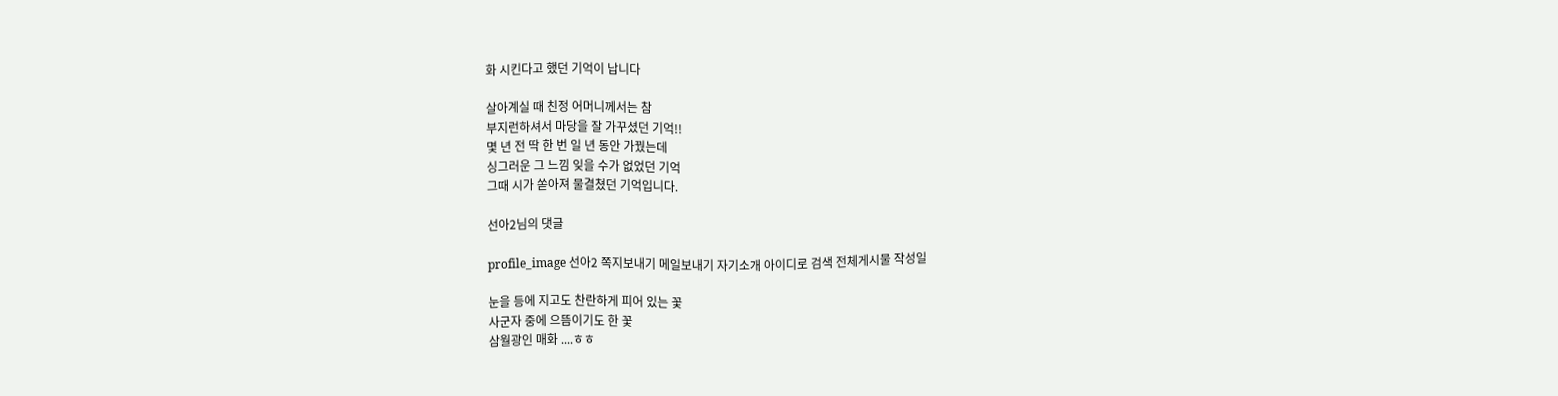화 시킨다고 했던 기억이 납니다

살아계실 때 친정 어머니께서는 참
부지런하셔서 마당을 잘 가꾸셨던 기억!!
몇 년 전 딱 한 번 일 년 동안 가꿨는데
싱그러운 그 느낌 잊을 수가 없었던 기억
그때 시가 쏟아져 물결쳤던 기억입니다.

선아2님의 댓글

profile_image 선아2 쪽지보내기 메일보내기 자기소개 아이디로 검색 전체게시물 작성일

눈을 등에 지고도 찬란하게 피어 있는 꽃
사군자 중에 으뜸이기도 한 꽃
삼월광인 매화 ....ㅎㅎ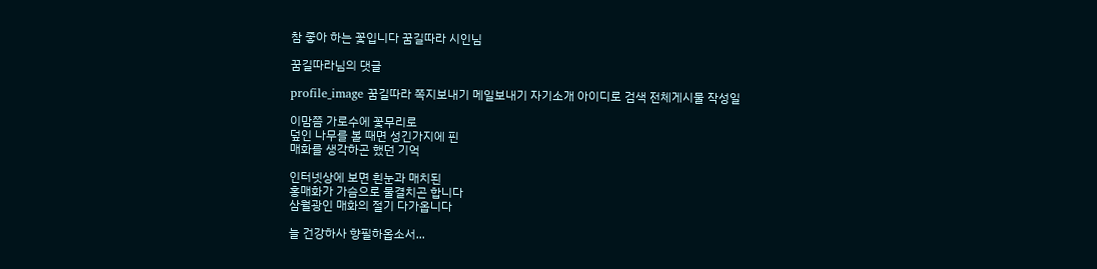참 좋아 하는 꽃입니다 꿈길따라 시인님

꿈길따라님의 댓글

profile_image 꿈길따라 쪽지보내기 메일보내기 자기소개 아이디로 검색 전체게시물 작성일

이맘쯤 가로수에 꽃무리로
덮인 나무를 볼 때면 성긴가지에 핀
매화를 생각하곤 했던 기억

인터넷상에 보면 흰눈과 매치된
홍매화가 가슴으로 물결치곤 합니다
삼월광인 매화의 절기 다가옵니다

늘 건강하사 향필하옵소서...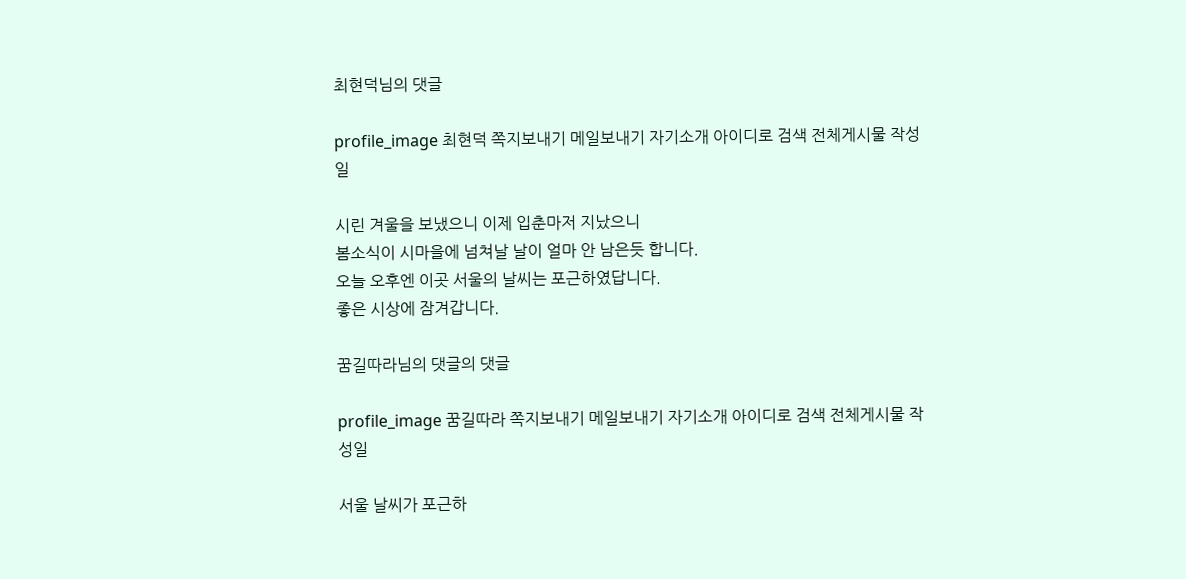최현덕님의 댓글

profile_image 최현덕 쪽지보내기 메일보내기 자기소개 아이디로 검색 전체게시물 작성일

시린 겨울을 보냈으니 이제 입춘마저 지났으니
봄소식이 시마을에 넘쳐날 날이 얼마 안 남은듯 합니다.
오늘 오후엔 이곳 서울의 날씨는 포근하였답니다.
좋은 시상에 잠겨갑니다.

꿈길따라님의 댓글의 댓글

profile_image 꿈길따라 쪽지보내기 메일보내기 자기소개 아이디로 검색 전체게시물 작성일

서울 날씨가 포근하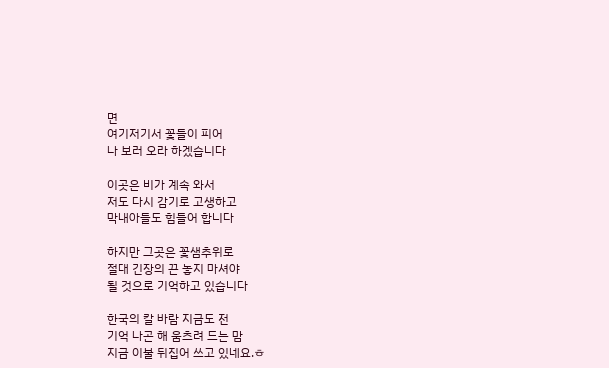면
여기저기서 꽃들이 피어
나 보러 오라 하겠습니다

이곳은 비가 계속 와서
저도 다시 감기로 고생하고
막내아들도 힘들어 합니다

하지만 그곳은 꽃샘추위로
절대 긴장의 끈 놓지 마셔야
될 것으로 기억하고 있습니다

한국의 칼 바람 지금도 전
기억 나곤 해 움츠려 드는 맘
지금 이불 뒤집어 쓰고 있네요.ㅎ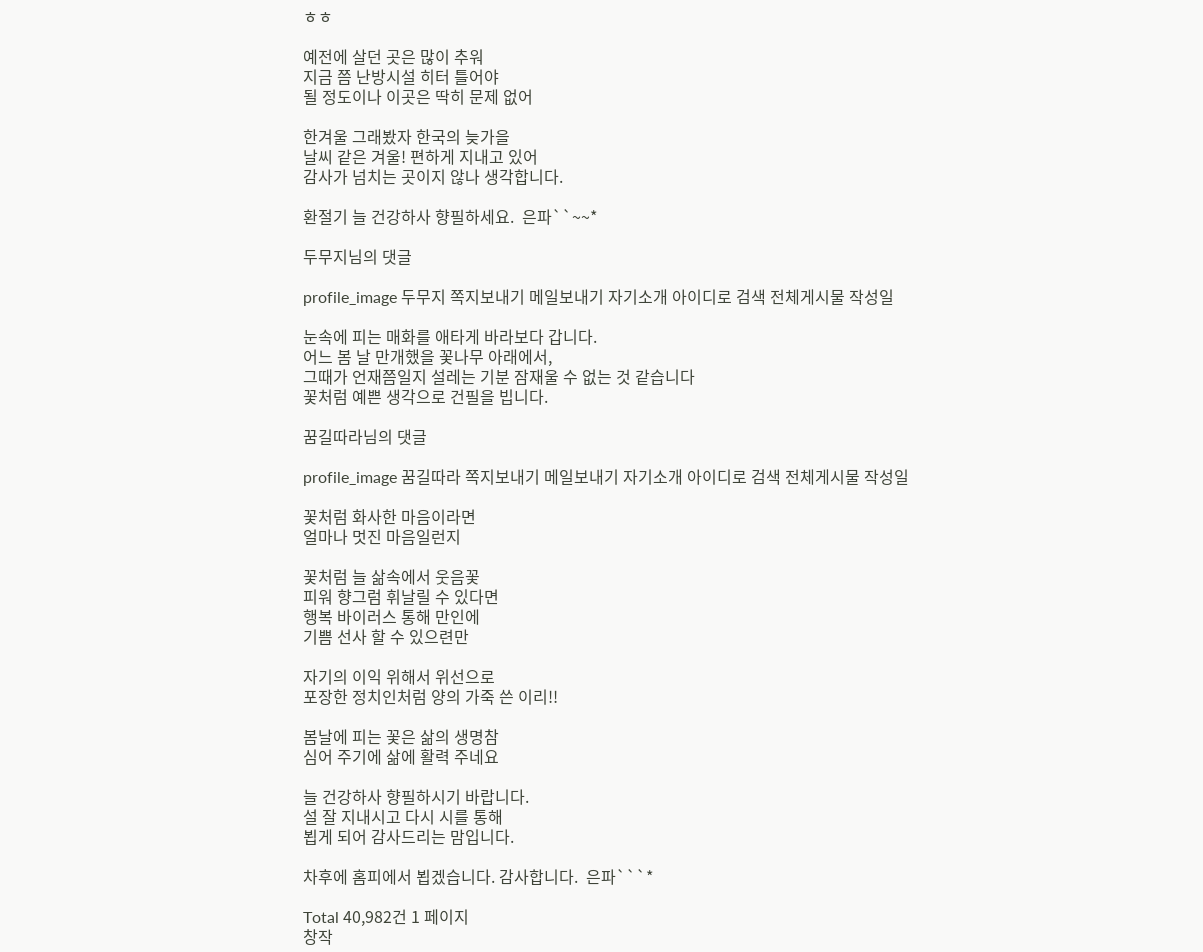ㅎㅎ

예전에 살던 곳은 많이 추워
지금 쯤 난방시설 히터 틀어야
될 정도이나 이곳은 딱히 문제 없어

한겨울 그래봤자 한국의 늦가을
날씨 같은 겨울! 편하게 지내고 있어
감사가 넘치는 곳이지 않나 생각합니다.

환절기 늘 건강하사 향필하세요.  은파``~~*

두무지님의 댓글

profile_image 두무지 쪽지보내기 메일보내기 자기소개 아이디로 검색 전체게시물 작성일

눈속에 피는 매화를 애타게 바라보다 갑니다.
어느 봄 날 만개했을 꽃나무 아래에서,
그때가 언재쯤일지 설레는 기분 잠재울 수 없는 것 같습니다
꽃처럼 예쁜 생각으로 건필을 빕니다.

꿈길따라님의 댓글

profile_image 꿈길따라 쪽지보내기 메일보내기 자기소개 아이디로 검색 전체게시물 작성일

꽃처럼 화사한 마음이라면
얼마나 멋진 마음일런지

꽃처럼 늘 삶속에서 웃음꽃
피워 향그럼 휘날릴 수 있다면
행복 바이러스 통해 만인에
기쁨 선사 할 수 있으련만

자기의 이익 위해서 위선으로
포장한 정치인처럼 양의 가죽 쓴 이리!!

봄날에 피는 꽃은 삶의 생명참
심어 주기에 삶에 활력 주네요

늘 건강하사 향필하시기 바랍니다.
설 잘 지내시고 다시 시를 통해
뵙게 되어 감사드리는 맘입니다.

차후에 홈피에서 뵙겠습니다. 감사합니다.  은파```*

Total 40,982건 1 페이지
창작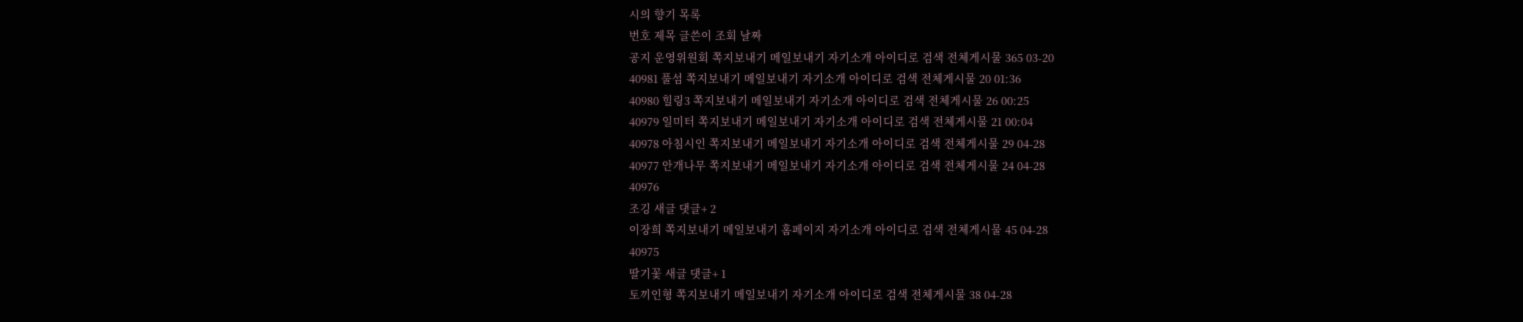시의 향기 목록
번호 제목 글쓴이 조회 날짜
공지 운영위원회 쪽지보내기 메일보내기 자기소개 아이디로 검색 전체게시물 365 03-20
40981 풀섬 쪽지보내기 메일보내기 자기소개 아이디로 검색 전체게시물 20 01:36
40980 힐링3 쪽지보내기 메일보내기 자기소개 아이디로 검색 전체게시물 26 00:25
40979 일미터 쪽지보내기 메일보내기 자기소개 아이디로 검색 전체게시물 21 00:04
40978 아침시인 쪽지보내기 메일보내기 자기소개 아이디로 검색 전체게시물 29 04-28
40977 안개나무 쪽지보내기 메일보내기 자기소개 아이디로 검색 전체게시물 24 04-28
40976
조깅 새글 댓글+ 2
이장희 쪽지보내기 메일보내기 홈페이지 자기소개 아이디로 검색 전체게시물 45 04-28
40975
딸기꽃 새글 댓글+ 1
토끼인형 쪽지보내기 메일보내기 자기소개 아이디로 검색 전체게시물 38 04-28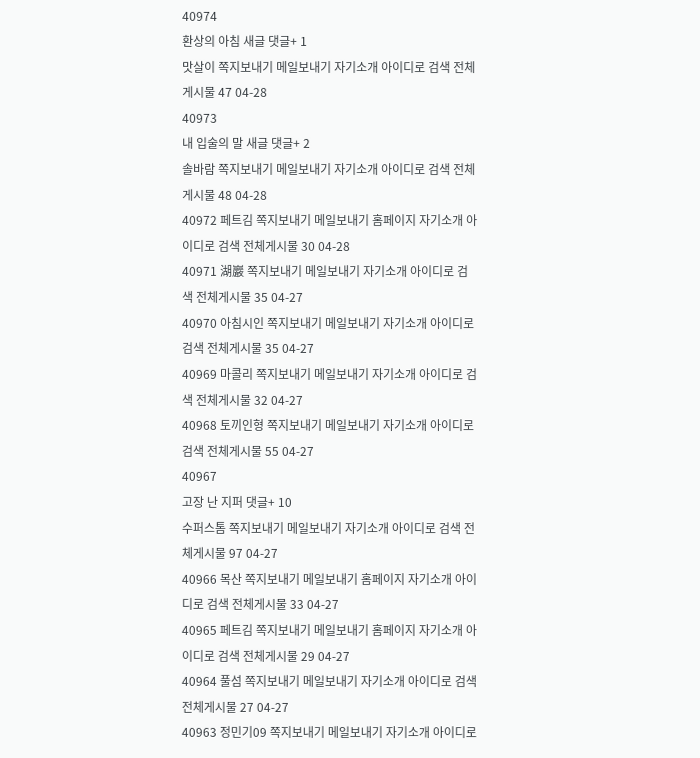40974
환상의 아침 새글 댓글+ 1
맛살이 쪽지보내기 메일보내기 자기소개 아이디로 검색 전체게시물 47 04-28
40973
내 입술의 말 새글 댓글+ 2
솔바람 쪽지보내기 메일보내기 자기소개 아이디로 검색 전체게시물 48 04-28
40972 페트김 쪽지보내기 메일보내기 홈페이지 자기소개 아이디로 검색 전체게시물 30 04-28
40971 湖巖 쪽지보내기 메일보내기 자기소개 아이디로 검색 전체게시물 35 04-27
40970 아침시인 쪽지보내기 메일보내기 자기소개 아이디로 검색 전체게시물 35 04-27
40969 마콜리 쪽지보내기 메일보내기 자기소개 아이디로 검색 전체게시물 32 04-27
40968 토끼인형 쪽지보내기 메일보내기 자기소개 아이디로 검색 전체게시물 55 04-27
40967
고장 난 지퍼 댓글+ 10
수퍼스톰 쪽지보내기 메일보내기 자기소개 아이디로 검색 전체게시물 97 04-27
40966 목산 쪽지보내기 메일보내기 홈페이지 자기소개 아이디로 검색 전체게시물 33 04-27
40965 페트김 쪽지보내기 메일보내기 홈페이지 자기소개 아이디로 검색 전체게시물 29 04-27
40964 풀섬 쪽지보내기 메일보내기 자기소개 아이디로 검색 전체게시물 27 04-27
40963 정민기09 쪽지보내기 메일보내기 자기소개 아이디로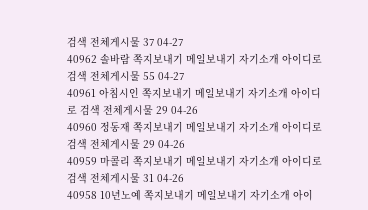검색 전체게시물 37 04-27
40962 솔바람 쪽지보내기 메일보내기 자기소개 아이디로 검색 전체게시물 55 04-27
40961 아침시인 쪽지보내기 메일보내기 자기소개 아이디로 검색 전체게시물 29 04-26
40960 정동재 쪽지보내기 메일보내기 자기소개 아이디로 검색 전체게시물 29 04-26
40959 마콜리 쪽지보내기 메일보내기 자기소개 아이디로 검색 전체게시물 31 04-26
40958 10년노예 쪽지보내기 메일보내기 자기소개 아이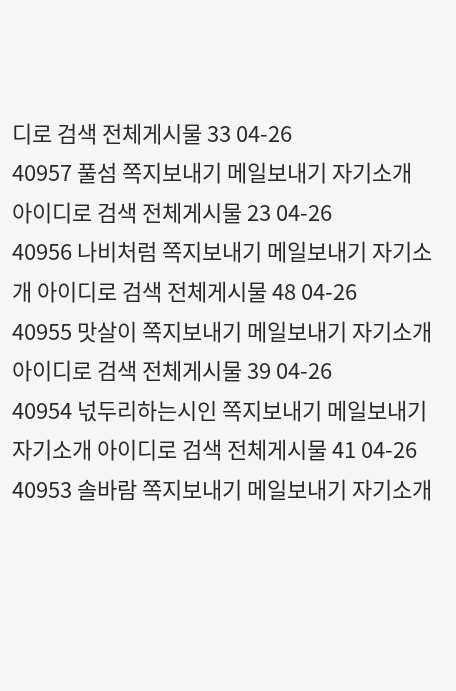디로 검색 전체게시물 33 04-26
40957 풀섬 쪽지보내기 메일보내기 자기소개 아이디로 검색 전체게시물 23 04-26
40956 나비처럼 쪽지보내기 메일보내기 자기소개 아이디로 검색 전체게시물 48 04-26
40955 맛살이 쪽지보내기 메일보내기 자기소개 아이디로 검색 전체게시물 39 04-26
40954 넋두리하는시인 쪽지보내기 메일보내기 자기소개 아이디로 검색 전체게시물 41 04-26
40953 솔바람 쪽지보내기 메일보내기 자기소개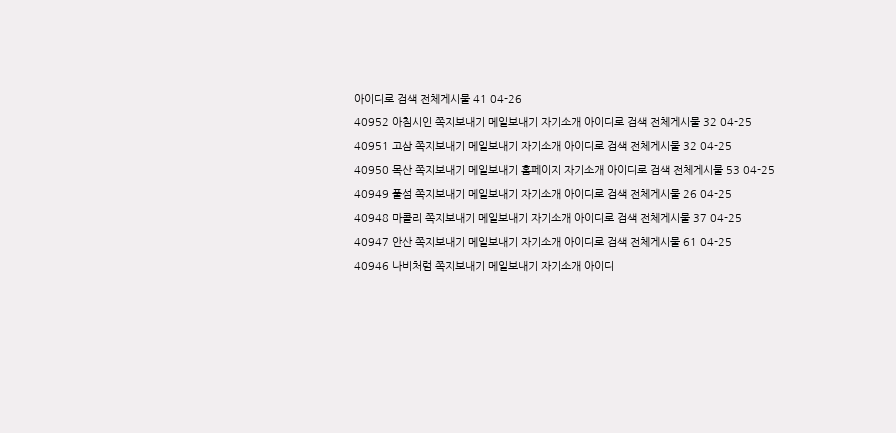아이디로 검색 전체게시물 41 04-26
40952 아침시인 쪽지보내기 메일보내기 자기소개 아이디로 검색 전체게시물 32 04-25
40951 고삼 쪽지보내기 메일보내기 자기소개 아이디로 검색 전체게시물 32 04-25
40950 목산 쪽지보내기 메일보내기 홈페이지 자기소개 아이디로 검색 전체게시물 53 04-25
40949 풀섬 쪽지보내기 메일보내기 자기소개 아이디로 검색 전체게시물 26 04-25
40948 마콜리 쪽지보내기 메일보내기 자기소개 아이디로 검색 전체게시물 37 04-25
40947 안산 쪽지보내기 메일보내기 자기소개 아이디로 검색 전체게시물 61 04-25
40946 나비처럼 쪽지보내기 메일보내기 자기소개 아이디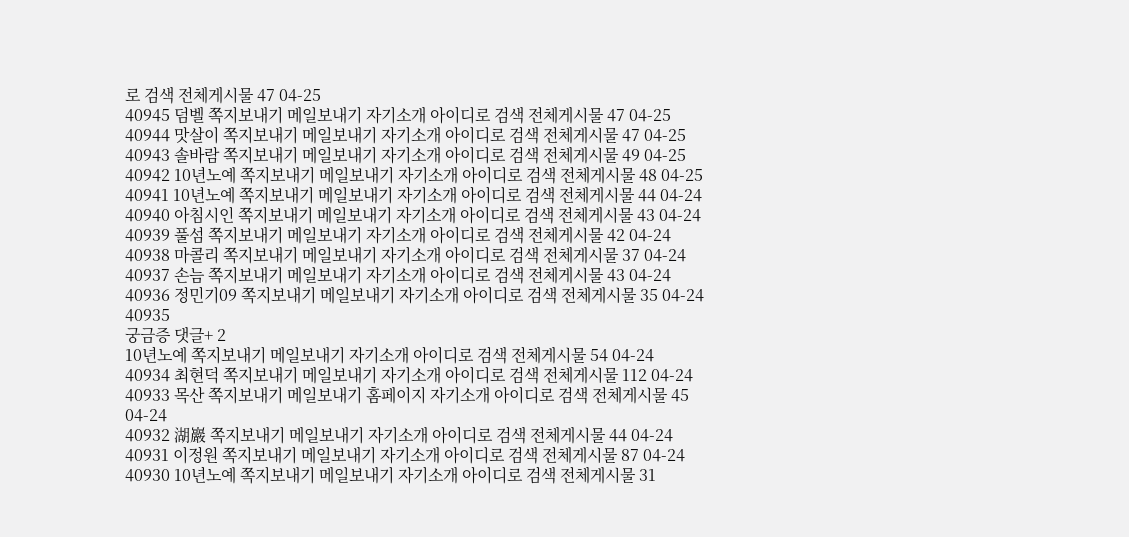로 검색 전체게시물 47 04-25
40945 덤벨 쪽지보내기 메일보내기 자기소개 아이디로 검색 전체게시물 47 04-25
40944 맛살이 쪽지보내기 메일보내기 자기소개 아이디로 검색 전체게시물 47 04-25
40943 솔바람 쪽지보내기 메일보내기 자기소개 아이디로 검색 전체게시물 49 04-25
40942 10년노예 쪽지보내기 메일보내기 자기소개 아이디로 검색 전체게시물 48 04-25
40941 10년노예 쪽지보내기 메일보내기 자기소개 아이디로 검색 전체게시물 44 04-24
40940 아침시인 쪽지보내기 메일보내기 자기소개 아이디로 검색 전체게시물 43 04-24
40939 풀섬 쪽지보내기 메일보내기 자기소개 아이디로 검색 전체게시물 42 04-24
40938 마콜리 쪽지보내기 메일보내기 자기소개 아이디로 검색 전체게시물 37 04-24
40937 손늠 쪽지보내기 메일보내기 자기소개 아이디로 검색 전체게시물 43 04-24
40936 정민기09 쪽지보내기 메일보내기 자기소개 아이디로 검색 전체게시물 35 04-24
40935
궁금증 댓글+ 2
10년노예 쪽지보내기 메일보내기 자기소개 아이디로 검색 전체게시물 54 04-24
40934 최현덕 쪽지보내기 메일보내기 자기소개 아이디로 검색 전체게시물 112 04-24
40933 목산 쪽지보내기 메일보내기 홈페이지 자기소개 아이디로 검색 전체게시물 45 04-24
40932 湖巖 쪽지보내기 메일보내기 자기소개 아이디로 검색 전체게시물 44 04-24
40931 이정원 쪽지보내기 메일보내기 자기소개 아이디로 검색 전체게시물 87 04-24
40930 10년노예 쪽지보내기 메일보내기 자기소개 아이디로 검색 전체게시물 31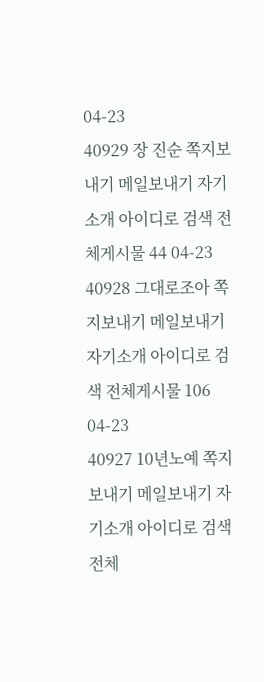04-23
40929 장 진순 쪽지보내기 메일보내기 자기소개 아이디로 검색 전체게시물 44 04-23
40928 그대로조아 쪽지보내기 메일보내기 자기소개 아이디로 검색 전체게시물 106 04-23
40927 10년노예 쪽지보내기 메일보내기 자기소개 아이디로 검색 전체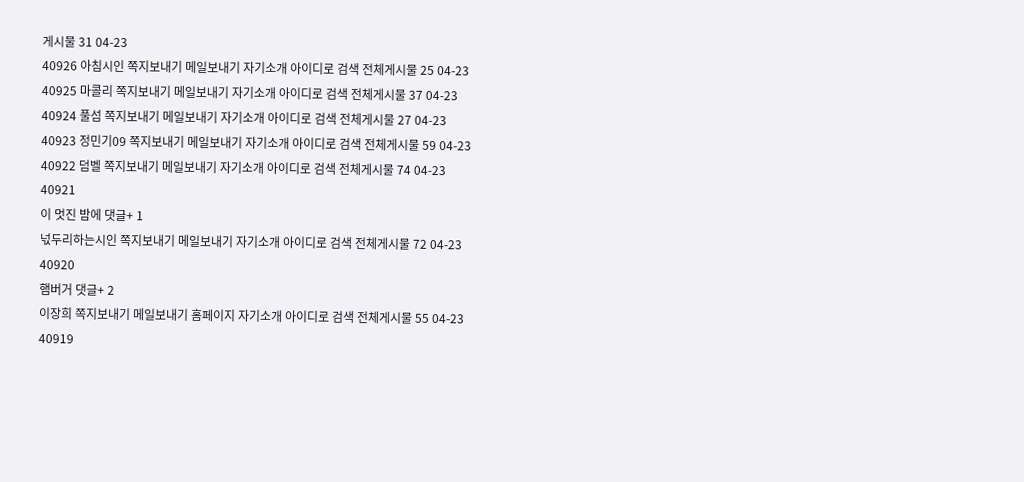게시물 31 04-23
40926 아침시인 쪽지보내기 메일보내기 자기소개 아이디로 검색 전체게시물 25 04-23
40925 마콜리 쪽지보내기 메일보내기 자기소개 아이디로 검색 전체게시물 37 04-23
40924 풀섬 쪽지보내기 메일보내기 자기소개 아이디로 검색 전체게시물 27 04-23
40923 정민기09 쪽지보내기 메일보내기 자기소개 아이디로 검색 전체게시물 59 04-23
40922 덤벨 쪽지보내기 메일보내기 자기소개 아이디로 검색 전체게시물 74 04-23
40921
이 멋진 밤에 댓글+ 1
넋두리하는시인 쪽지보내기 메일보내기 자기소개 아이디로 검색 전체게시물 72 04-23
40920
햄버거 댓글+ 2
이장희 쪽지보내기 메일보내기 홈페이지 자기소개 아이디로 검색 전체게시물 55 04-23
40919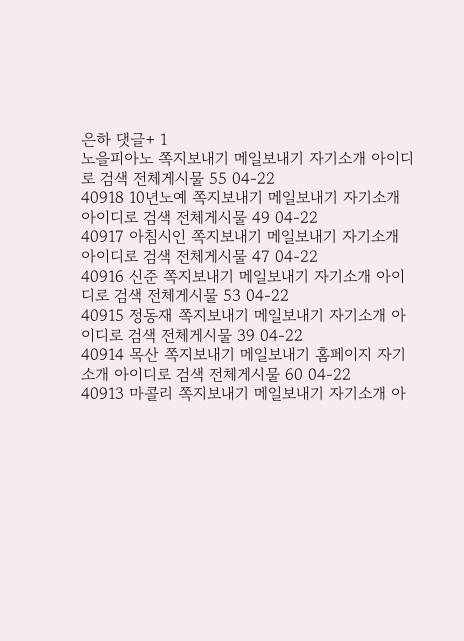은하 댓글+ 1
노을피아노 쪽지보내기 메일보내기 자기소개 아이디로 검색 전체게시물 55 04-22
40918 10년노예 쪽지보내기 메일보내기 자기소개 아이디로 검색 전체게시물 49 04-22
40917 아침시인 쪽지보내기 메일보내기 자기소개 아이디로 검색 전체게시물 47 04-22
40916 신준 쪽지보내기 메일보내기 자기소개 아이디로 검색 전체게시물 53 04-22
40915 정동재 쪽지보내기 메일보내기 자기소개 아이디로 검색 전체게시물 39 04-22
40914 목산 쪽지보내기 메일보내기 홈페이지 자기소개 아이디로 검색 전체게시물 60 04-22
40913 마콜리 쪽지보내기 메일보내기 자기소개 아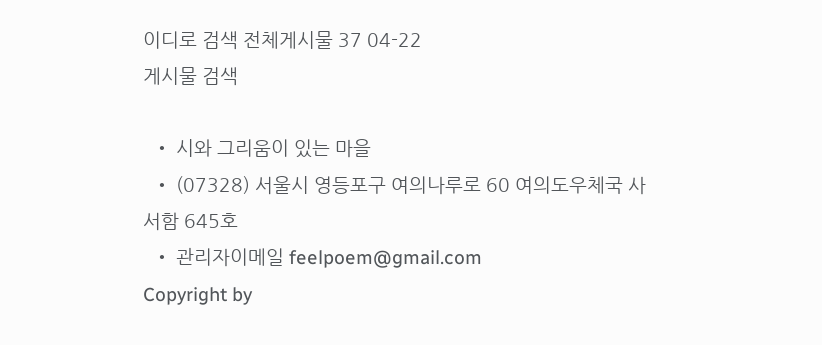이디로 검색 전체게시물 37 04-22
게시물 검색

  • 시와 그리움이 있는 마을
  • (07328) 서울시 영등포구 여의나루로 60 여의도우체국 사서함 645호
  • 관리자이메일 feelpoem@gmail.com
Copyright by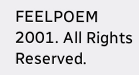FEELPOEM 2001. All Rights Reserved.